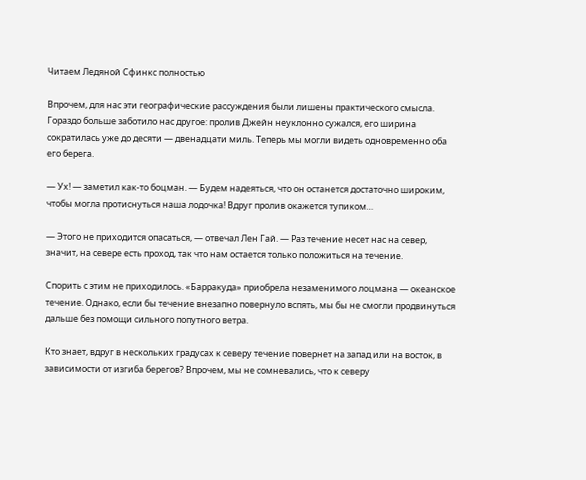Читаем Ледяной Сфинкс полностью

Впрочем, для нас эти географические рассуждения были лишены практического смысла. Гораздо больше заботило нас другое: пролив Джейн неуклонно сужался, его ширина сократилась уже до десяти — двенадцати миль. Теперь мы могли видеть одновременно оба его берега.

— Ух! — заметил как-то боцман. — Будем надеяться, что он останется достаточно широким, чтобы могла протиснуться наша лодочка! Вдруг пролив окажется тупиком…

— Этого не приходится опасаться, — отвечал Лен Гай. — Раз течение несет нас на север, значит, на севере есть проход, так что нам остается только положиться на течение.

Спорить с этим не приходилось. «Барракуда» приобрела незаменимого лоцмана — океанское течение. Однако, если бы течение внезапно повернуло вспять, мы бы не смогли продвинуться дальше без помощи сильного попутного ветра.

Кто знает, вдруг в нескольких градусах к северу течение повернет на запад или на восток, в зависимости от изгиба берегов? Впрочем, мы не сомневались, что к северу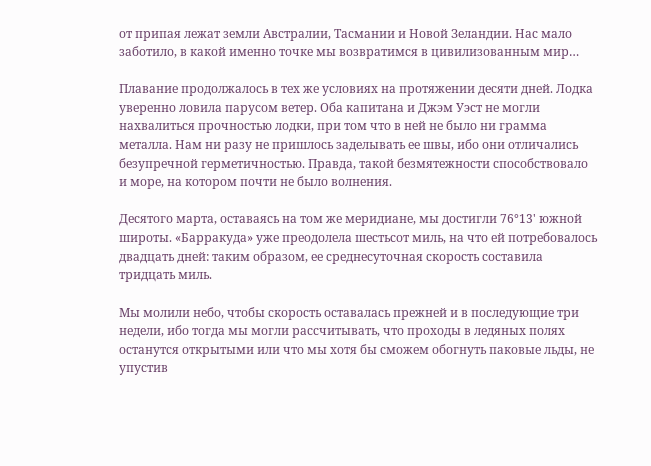от припая лежат земли Австралии, Тасмании и Новой Зеландии. Нас мало заботило, в какой именно точке мы возвратимся в цивилизованным мир…

Плавание продолжалось в тех же условиях на протяжении десяти дней. Лодка уверенно ловила парусом ветер. Оба капитана и Джэм Уэст не могли нахвалиться прочностью лодки, при том что в ней не было ни грамма металла. Нам ни разу не пришлось заделывать ее швы, ибо они отличались безупречной герметичностью. Правда, такой безмятежности способствовало и море, на котором почти не было волнения.

Десятого марта, оставаясь на том же меридиане, мы достигли 76°13' южной широты. «Барракуда» уже преодолела шестьсот миль, на что ей потребовалось двадцать дней: таким образом, ее среднесуточная скорость составила тридцать миль.

Мы молили небо, чтобы скорость оставалась прежней и в последующие три недели, ибо тогда мы могли рассчитывать, что проходы в ледяных полях останутся открытыми или что мы хотя бы сможем обогнуть паковые льды, не упустив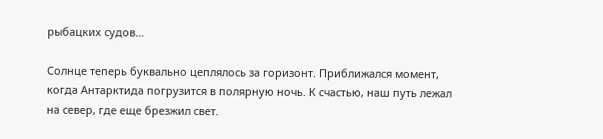рыбацких судов…

Солнце теперь буквально цеплялось за горизонт. Приближался момент, когда Антарктида погрузится в полярную ночь. К счастью, наш путь лежал на север, где еще брезжил свет.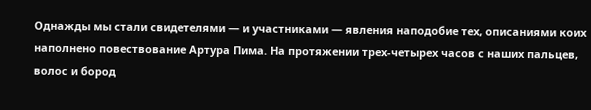Однажды мы стали свидетелями — и участниками — явления наподобие тех, описаниями коих наполнено повествование Артура Пима. На протяжении трех-четырех часов с наших пальцев, волос и бород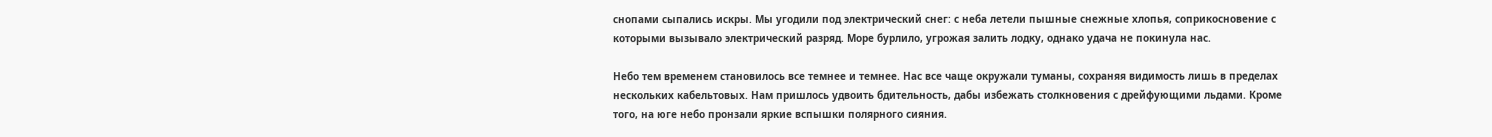снопами сыпались искры. Мы угодили под электрический снег: с неба летели пышные снежные хлопья, соприкосновение с которыми вызывало электрический разряд. Море бурлило, угрожая залить лодку, однако удача не покинула нас.

Небо тем временем становилось все темнее и темнее. Нас все чаще окружали туманы, сохраняя видимость лишь в пределах нескольких кабельтовых. Нам пришлось удвоить бдительность, дабы избежать столкновения с дрейфующими льдами. Кроме того, на юге небо пронзали яркие вспышки полярного сияния.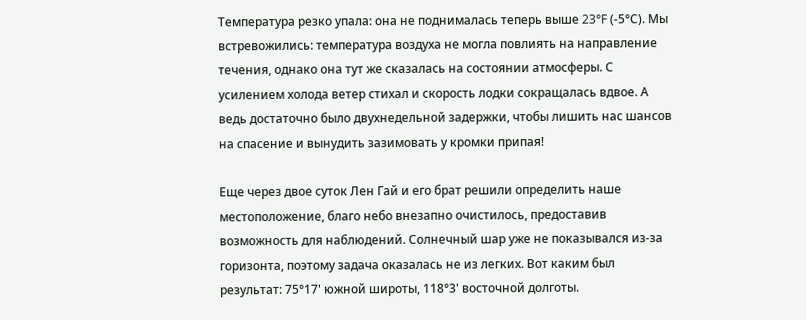Температура резко упала: она не поднималась теперь выше 23°F (-5°С). Мы встревожились: температура воздуха не могла повлиять на направление течения, однако она тут же сказалась на состоянии атмосферы. С усилением холода ветер стихал и скорость лодки сокращалась вдвое. А ведь достаточно было двухнедельной задержки, чтобы лишить нас шансов на спасение и вынудить зазимовать у кромки припая!

Еще через двое суток Лен Гай и его брат решили определить наше местоположение, благо небо внезапно очистилось, предоставив возможность для наблюдений. Солнечный шар уже не показывался из-за горизонта, поэтому задача оказалась не из легких. Вот каким был результат: 75°17' южной широты, 118°3' восточной долготы.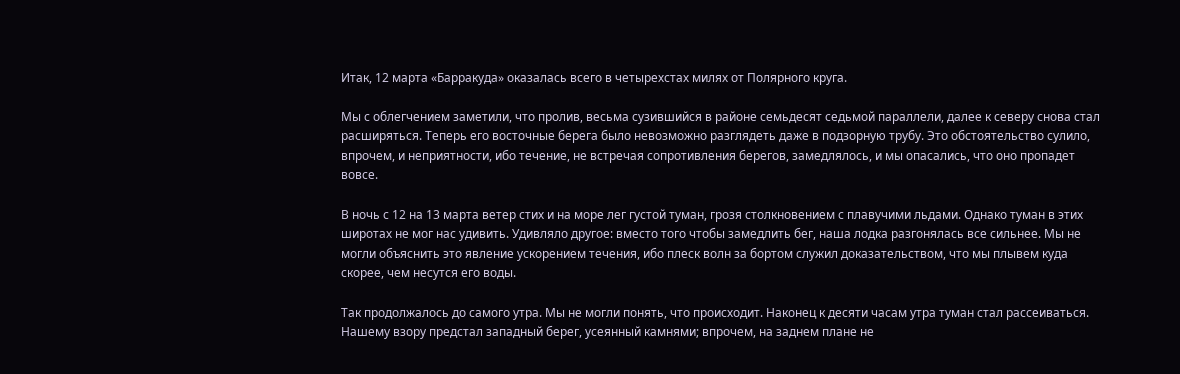Итак, 12 марта «Барракуда» оказалась всего в четырехстах милях от Полярного круга.

Мы с облегчением заметили, что пролив, весьма сузившийся в районе семьдесят седьмой параллели, далее к северу снова стал расширяться. Теперь его восточные берега было невозможно разглядеть даже в подзорную трубу. Это обстоятельство сулило, впрочем, и неприятности, ибо течение, не встречая сопротивления берегов, замедлялось, и мы опасались, что оно пропадет вовсе.

В ночь с 12 на 13 марта ветер стих и на море лег густой туман, грозя столкновением с плавучими льдами. Однако туман в этих широтах не мог нас удивить. Удивляло другое: вместо того чтобы замедлить бег, наша лодка разгонялась все сильнее. Мы не могли объяснить это явление ускорением течения, ибо плеск волн за бортом служил доказательством, что мы плывем куда скорее, чем несутся его воды.

Так продолжалось до самого утра. Мы не могли понять, что происходит. Наконец к десяти часам утра туман стал рассеиваться. Нашему взору предстал западный берег, усеянный камнями; впрочем, на заднем плане не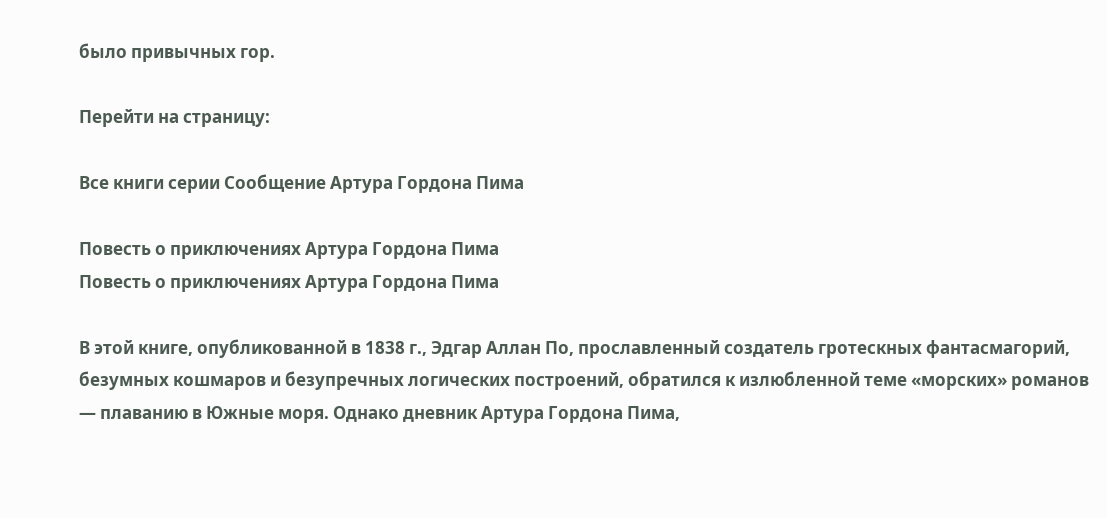было привычных гор.

Перейти на страницу:

Все книги серии Сообщение Артура Гордона Пима

Повесть о приключениях Артура Гордона Пима
Повесть о приключениях Артура Гордона Пима

В этой книге, опубликованной в 1838 г., Эдгар Аллан По, прославленный создатель гротескных фантасмагорий, безумных кошмаров и безупречных логических построений, обратился к излюбленной теме «морских» романов — плаванию в Южные моря. Однако дневник Артура Гордона Пима,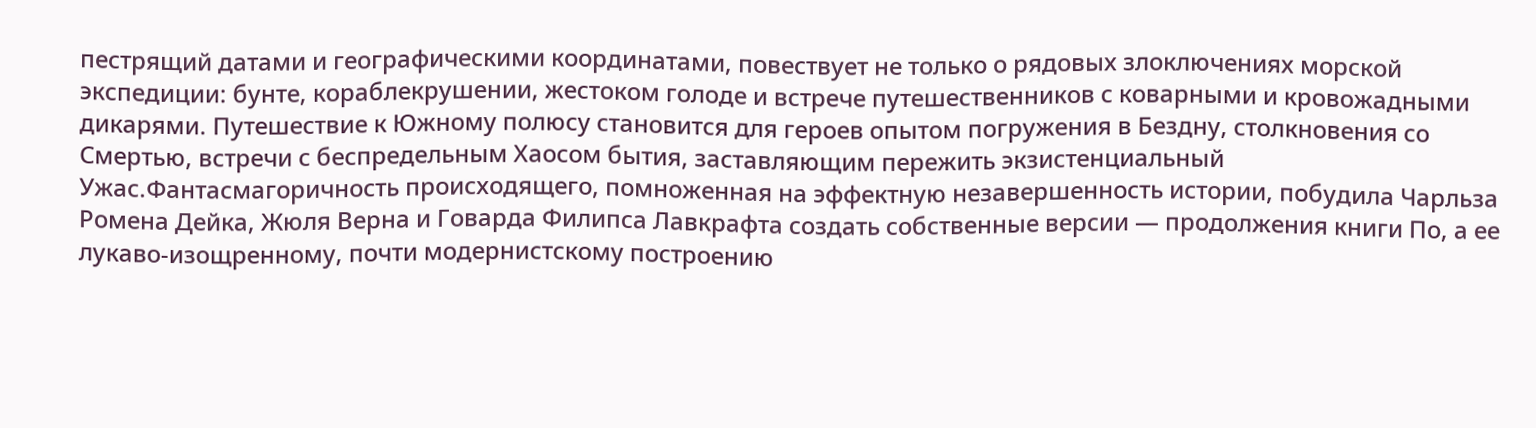пестрящий датами и географическими координатами, повествует не только о рядовых злоключениях морской экспедиции: бунте, кораблекрушении, жестоком голоде и встрече путешественников с коварными и кровожадными дикарями. Путешествие к Южному полюсу становится для героев опытом погружения в Бездну, столкновения со Смертью, встречи с беспредельным Хаосом бытия, заставляющим пережить экзистенциальный Ужас.Фантасмагоричность происходящего, помноженная на эффектную незавершенность истории, побудила Чарльза Ромена Дейка, Жюля Верна и Говарда Филипса Лавкрафта создать собственные версии — продолжения книги По, а ее лукаво-изощренному, почти модернистскому построению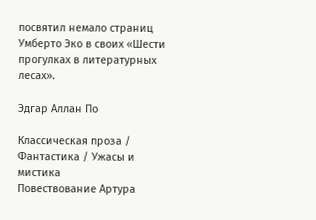посвятил немало страниц Умберто Эко в своих «Шести прогулках в литературных лесах».

Эдгар Аллан По

Классическая проза / Фантастика / Ужасы и мистика
Повествование Артура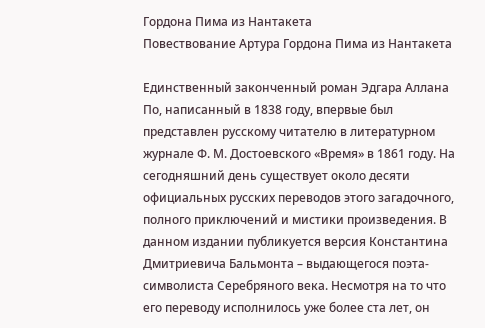Гордона Пима из Нантакета
Повествование Артура Гордона Пима из Нантакета

Единственный законченный роман Эдгара Аллана По, написанный в 1838 году, впервые был представлен русскому читателю в литературном журнале Ф. М. Достоевского «Время» в 1861 году. На сегодняшний день существует около десяти официальных русских переводов этого загадочного, полного приключений и мистики произведения. В данном издании публикуется версия Константина Дмитриевича Бальмонта – выдающегося поэта-символиста Серебряного века. Несмотря на то что его переводу исполнилось уже более ста лет, он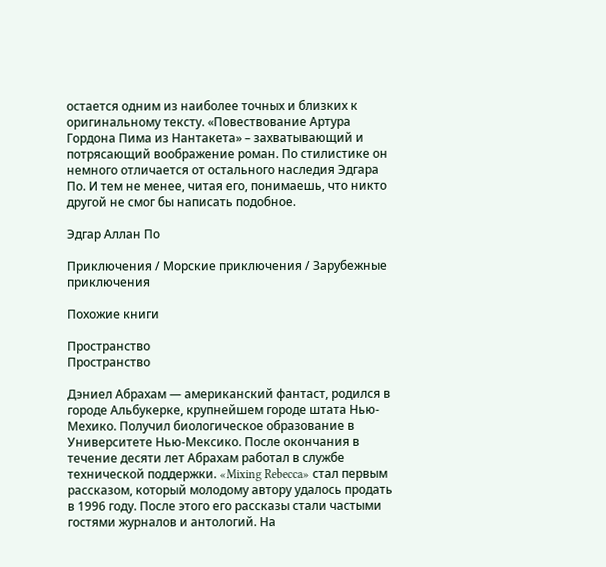остается одним из наиболее точных и близких к оригинальному тексту. «Повествование Артура Гордона Пима из Нантакета» – захватывающий и потрясающий воображение роман. По стилистике он немного отличается от остального наследия Эдгара По. И тем не менее, читая его, понимаешь, что никто другой не смог бы написать подобное.

Эдгар Аллан По

Приключения / Морские приключения / Зарубежные приключения

Похожие книги

Пространство
Пространство

Дэниел Абрахам — американский фантаст, родился в городе Альбукерке, крупнейшем городе штата Нью-Мехико. Получил биологическое образование в Университете Нью-Мексико. После окончания в течение десяти лет Абрахам работал в службе технической поддержки. «Mixing Rebecca» стал первым рассказом, который молодому автору удалось продать в 1996 году. После этого его рассказы стали частыми гостями журналов и антологий. На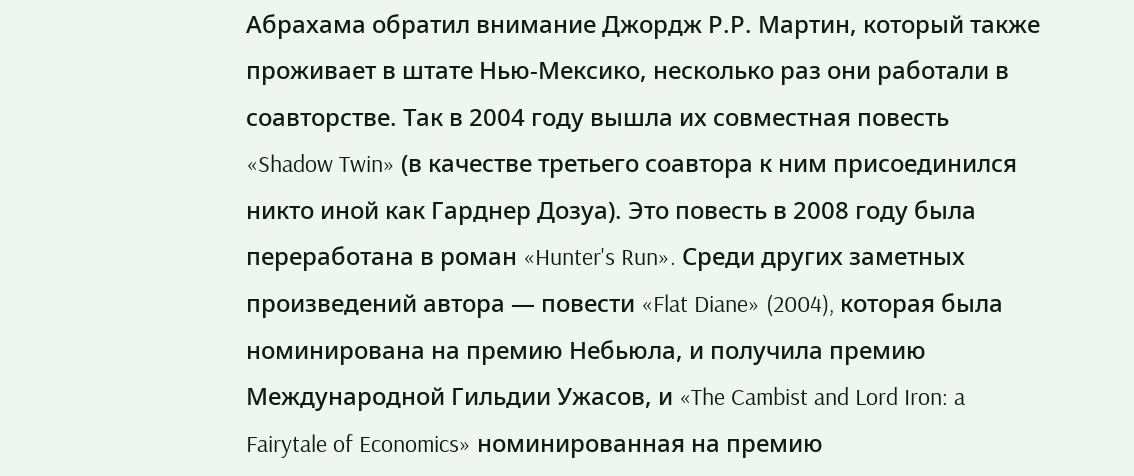Абрахама обратил внимание Джордж Р.Р. Мартин, который также проживает в штате Нью-Мексико, несколько раз они работали в соавторстве. Так в 2004 году вышла их совместная повесть «Shadow Twin» (в качестве третьего соавтора к ним присоединился никто иной как Гарднер Дозуа). Это повесть в 2008 году была переработана в роман «Hunter's Run». Среди других заметных произведений автора — повести «Flat Diane» (2004), которая была номинирована на премию Небьюла, и получила премию Международной Гильдии Ужасов, и «The Cambist and Lord Iron: a Fairytale of Economics» номинированная на премию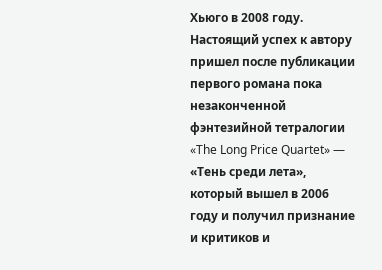Хьюго в 2008 году. Настоящий успех к автору пришел после публикации первого романа пока незаконченной фэнтезийной тетралогии «The Long Price Quartet» — «Тень среди лета», который вышел в 2006 году и получил признание и критиков и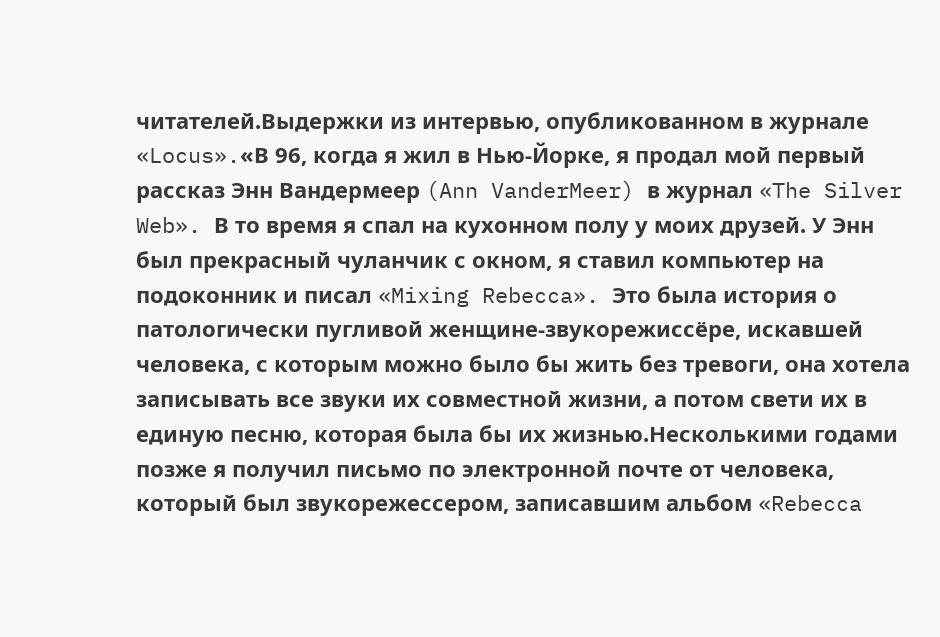читателей.Выдержки из интервью, опубликованном в журнале «Locus».«В 96, когда я жил в Нью-Йорке, я продал мой первый рассказ Энн Вандермеер (Ann VanderMeer) в журнал «The Silver Web». В то время я спал на кухонном полу у моих друзей. У Энн был прекрасный чуланчик с окном, я ставил компьютер на подоконник и писал «Mixing Rebecca». Это была история о патологически пугливой женщине-звукорежиссёре, искавшей человека, с которым можно было бы жить без тревоги, она хотела записывать все звуки их совместной жизни, а потом свети их в единую песню, которая была бы их жизнью.Несколькими годами позже я получил письмо по электронной почте от человека, который был звукорежессером, записавшим альбом «Rebecca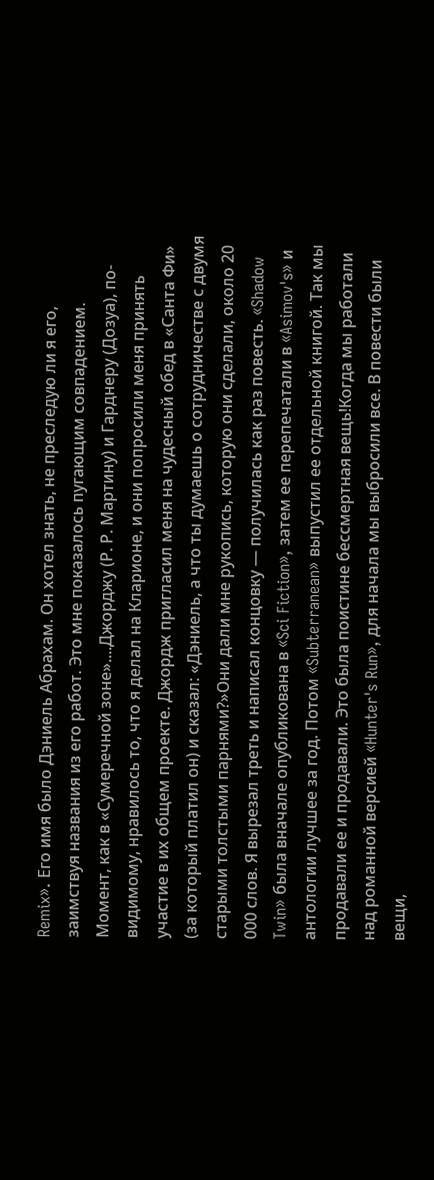Remix». Его имя было Дэниель Абрахам. Он хотел знать, не преследую ли я его, заимствуя названия из его работ. Это мне показалось пугающим совпадением. Момент, как в «Сумеречной зоне»....Джорджу (Р. Р. Мартину) и Гарднеру (Дозуа), по-видимому, нравилось то, что я делал на Кларионе, и они попросили меня принять участие в их общем проекте. Джордж пригласил меня на чудесный обед в «Санта Фи» (за который платил он) и сказал: «Дэниель, а что ты думаешь о сотрудничестве с двумя старыми толстыми парнями?»Они дали мне рукопись, которую они сделали, около 20 000 слов. Я вырезал треть и написал концовку — получилась как раз повесть. «Shadow Twin» была вначале опубликована в «Sci Fiction», затем ее перепечатали в «Asimov's» и антологии лучшее за год. Потом «Subterranean» выпустил ее отдельной книгой. Так мы продавали ее и продавали. Это была поистине бессмертная вещь!Когда мы работали над романной версией «Hunter's Run», для начала мы выбросили все. В повести были вещи,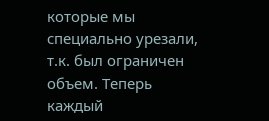которые мы специально урезали, т.к. был ограничен объем. Теперь каждый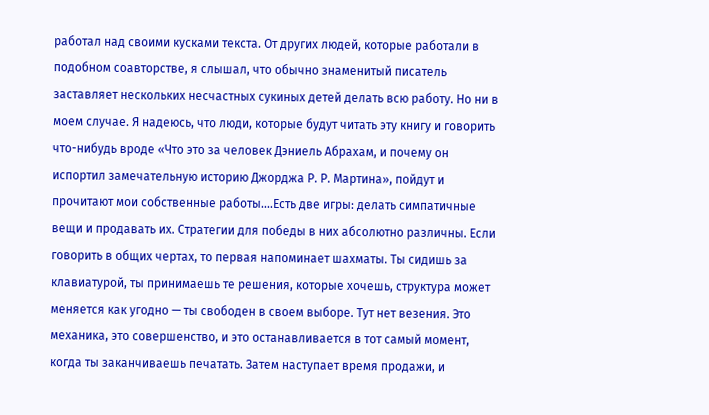работал над своими кусками текста. От других людей, которые работали в подобном соавторстве, я слышал, что обычно знаменитый писатель заставляет нескольких несчастных сукиных детей делать всю работу. Но ни в моем случае. Я надеюсь, что люди, которые будут читать эту книгу и говорить что-нибудь вроде «Что это за человек Дэниель Абрахам, и почему он испортил замечательную историю Джорджа Р. Р. Мартина», пойдут и прочитают мои собственные работы....Есть две игры: делать симпатичные вещи и продавать их. Стратегии для победы в них абсолютно различны. Если говорить в общих чертах, то первая напоминает шахматы. Ты сидишь за клавиатурой, ты принимаешь те решения, которые хочешь, структура может меняется как угодно — ты свободен в своем выборе. Тут нет везения. Это механика, это совершенство, и это останавливается в тот самый момент, когда ты заканчиваешь печатать. Затем наступает время продажи, и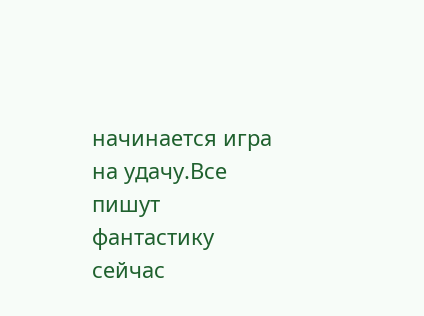начинается игра на удачу.Все пишут фантастику сейчас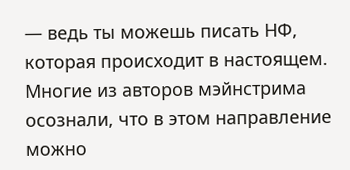— ведь ты можешь писать НФ, которая происходит в настоящем. Многие из авторов мэйнстрима осознали, что в этом направление можно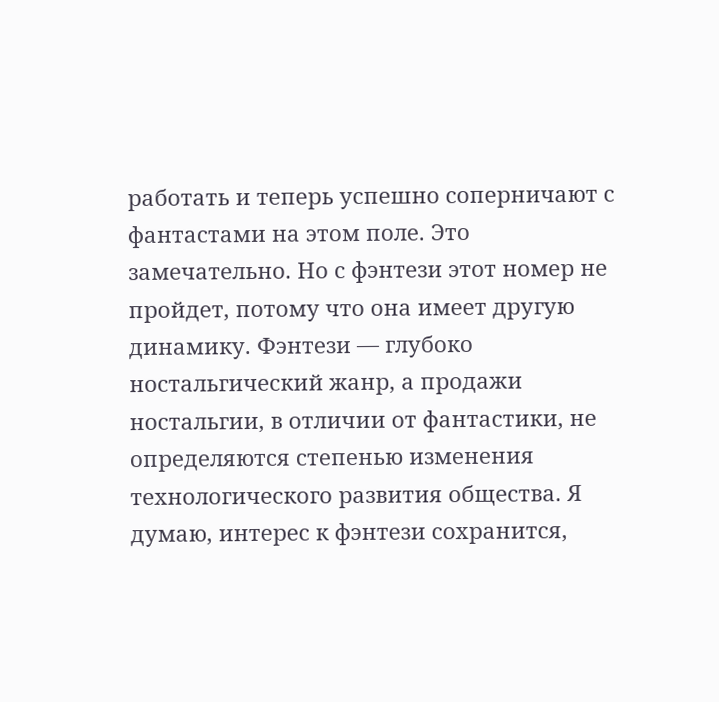работать и теперь успешно соперничают с фантастами на этом поле. Это замечательно. Но с фэнтези этот номер не пройдет, потому что она имеет другую динамику. Фэнтези — глубоко ностальгический жанр, а продажи ностальгии, в отличии от фантастики, не определяются степенью изменения технологического развития общества. Я думаю, интерес к фэнтези сохранится,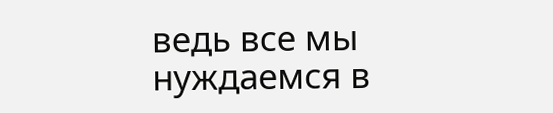ведь все мы нуждаемся в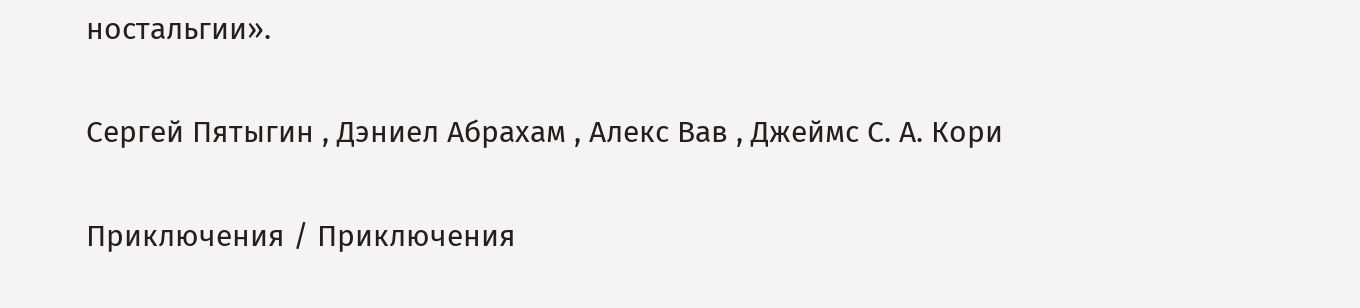ностальгии».

Сергей Пятыгин , Дэниел Абрахам , Алекс Вав , Джеймс С. А. Кори

Приключения / Приключения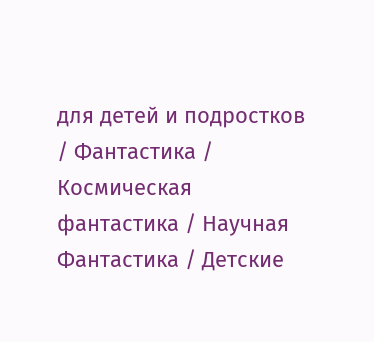для детей и подростков / Фантастика / Космическая фантастика / Научная Фантастика / Детские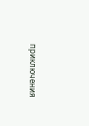приключения